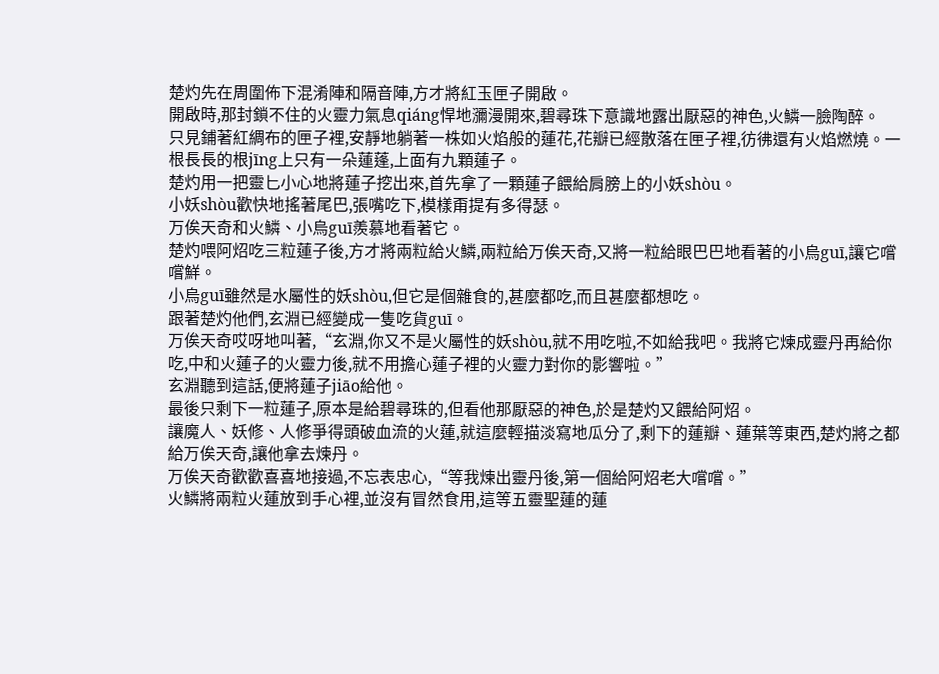楚灼先在周圍佈下混淆陣和隔音陣,方才將紅玉匣子開啟。
開啟時,那封鎖不住的火靈力氣息qiáng悍地瀰漫開來,碧尋珠下意識地露出厭惡的神色,火鱗一臉陶醉。
只見鋪著紅綢布的匣子裡,安靜地躺著一株如火焰般的蓮花,花瓣已經散落在匣子裡,彷彿還有火焰燃燒。一根長長的根jīng上只有一朵蓮蓬,上面有九顆蓮子。
楚灼用一把靈匕小心地將蓮子挖出來,首先拿了一顆蓮子餵給肩膀上的小妖shòu。
小妖shòu歡快地搖著尾巴,張嘴吃下,模樣甭提有多得瑟。
万俟天奇和火鱗、小烏guī羨慕地看著它。
楚灼喂阿炤吃三粒蓮子後,方才將兩粒給火鱗,兩粒給万俟天奇,又將一粒給眼巴巴地看著的小烏guī,讓它嚐嚐鮮。
小烏guī雖然是水屬性的妖shòu,但它是個雜食的,甚麼都吃,而且甚麼都想吃。
跟著楚灼他們,玄淵已經變成一隻吃貨guī。
万俟天奇哎呀地叫著,“玄淵,你又不是火屬性的妖shòu,就不用吃啦,不如給我吧。我將它煉成靈丹再給你吃,中和火蓮子的火靈力後,就不用擔心蓮子裡的火靈力對你的影響啦。”
玄淵聽到這話,便將蓮子jiāo給他。
最後只剩下一粒蓮子,原本是給碧尋珠的,但看他那厭惡的神色,於是楚灼又餵給阿炤。
讓魔人、妖修、人修爭得頭破血流的火蓮,就這麼輕描淡寫地瓜分了,剩下的蓮瓣、蓮葉等東西,楚灼將之都給万俟天奇,讓他拿去煉丹。
万俟天奇歡歡喜喜地接過,不忘表忠心,“等我煉出靈丹後,第一個給阿炤老大嚐嚐。”
火鱗將兩粒火蓮放到手心裡,並沒有冒然食用,這等五靈聖蓮的蓮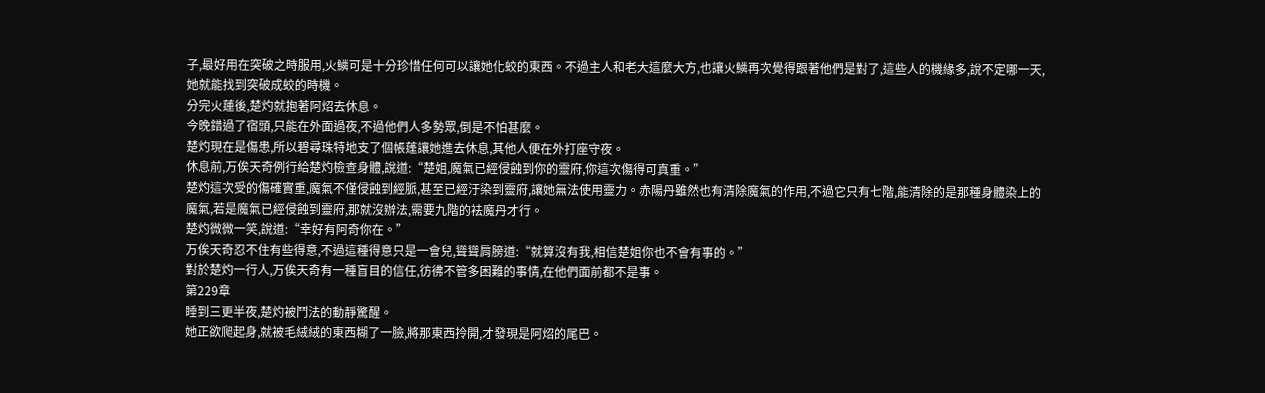子,最好用在突破之時服用,火鱗可是十分珍惜任何可以讓她化蛟的東西。不過主人和老大這麼大方,也讓火鱗再次覺得跟著他們是對了,這些人的機緣多,說不定哪一天,她就能找到突破成蛟的時機。
分完火蓮後,楚灼就抱著阿炤去休息。
今晚錯過了宿頭,只能在外面過夜,不過他們人多勢眾,倒是不怕甚麼。
楚灼現在是傷患,所以碧尋珠特地支了個帳蓬讓她進去休息,其他人便在外打座守夜。
休息前,万俟天奇例行給楚灼檢查身體,說道:“楚姐,魔氣已經侵蝕到你的靈府,你這次傷得可真重。”
楚灼這次受的傷確實重,魔氣不僅侵蝕到經脈,甚至已經汙染到靈府,讓她無法使用靈力。赤陽丹雖然也有清除魔氣的作用,不過它只有七階,能清除的是那種身體染上的魔氣,若是魔氣已經侵蝕到靈府,那就沒辦法,需要九階的袪魔丹才行。
楚灼微微一笑,說道:“幸好有阿奇你在。”
万俟天奇忍不住有些得意,不過這種得意只是一會兒,聳聳肩膀道:“就算沒有我,相信楚姐你也不會有事的。”
對於楚灼一行人,万俟天奇有一種盲目的信任,彷彿不管多困難的事情,在他們面前都不是事。
第229章
睡到三更半夜,楚灼被鬥法的動靜驚醒。
她正欲爬起身,就被毛絨絨的東西糊了一臉,將那東西拎開,才發現是阿炤的尾巴。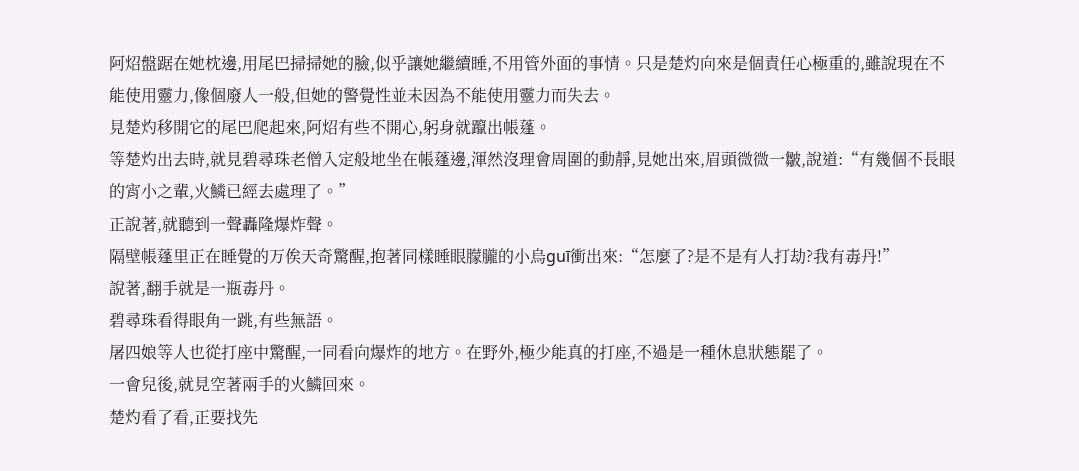阿炤盤踞在她枕邊,用尾巴掃掃她的臉,似乎讓她繼續睡,不用管外面的事情。只是楚灼向來是個責任心極重的,雖說現在不能使用靈力,像個廢人一般,但她的警覺性並未因為不能使用靈力而失去。
見楚灼移開它的尾巴爬起來,阿炤有些不開心,躬身就躥出帳蓬。
等楚灼出去時,就見碧尋珠老僧入定般地坐在帳蓬邊,渾然沒理會周圍的動靜,見她出來,眉頭微微一皺,說道:“有幾個不長眼的宵小之輩,火鱗已經去處理了。”
正說著,就聽到一聲轟隆爆炸聲。
隔壁帳蓬里正在睡覺的万俟天奇驚醒,抱著同樣睡眼朦朧的小烏guī衝出來:“怎麼了?是不是有人打劫?我有毒丹!”
說著,翻手就是一瓶毒丹。
碧尋珠看得眼角一跳,有些無語。
屠四娘等人也從打座中驚醒,一同看向爆炸的地方。在野外,極少能真的打座,不過是一種休息狀態罷了。
一會兒後,就見空著兩手的火鱗回來。
楚灼看了看,正要找先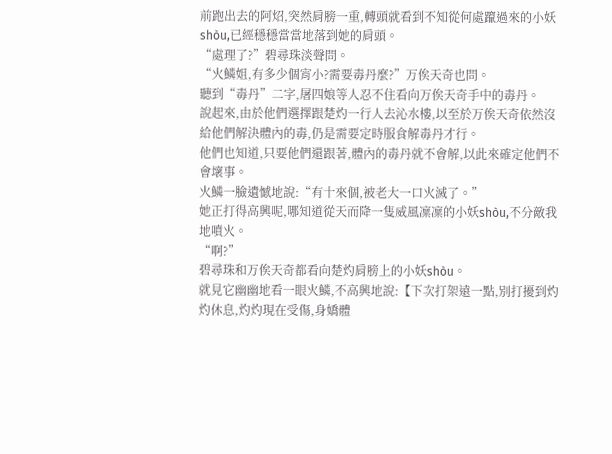前跑出去的阿炤,突然肩膀一重,轉頭就看到不知從何處躥過來的小妖shòu,已經穩穩當當地落到她的肩頭。
“處理了?”碧尋珠淡聲問。
“火鱗姐,有多少個宵小?需要毒丹麼?”万俟天奇也問。
聽到“毒丹”二字,屠四娘等人忍不住看向万俟天奇手中的毒丹。
說起來,由於他們選擇跟楚灼一行人去沁水樓,以至於万俟天奇依然沒給他們解決體內的毒,仍是需要定時服食解毒丹才行。
他們也知道,只要他們還跟著,體內的毒丹就不會解,以此來確定他們不會壞事。
火鱗一臉遺憾地說:“有十來個,被老大一口火滅了。”
她正打得高興呢,哪知道從天而降一隻威風凜凜的小妖shòu,不分敵我地噴火。
“啊?”
碧尋珠和万俟天奇都看向楚灼肩膀上的小妖shòu。
就見它幽幽地看一眼火鱗,不高興地說:【下次打架遠一點,別打擾到灼灼休息,灼灼現在受傷,身嬌體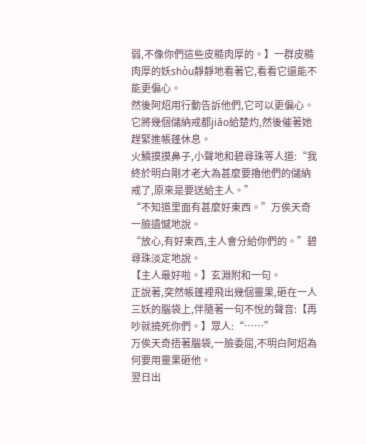弱,不像你們這些皮糙肉厚的。】一群皮糙肉厚的妖shòu靜靜地看著它,看看它還能不能更偏心。
然後阿炤用行動告訴他們,它可以更偏心。
它將幾個儲納戒都jiāo給楚灼,然後催著她趕緊進帳蓬休息。
火鱗摸摸鼻子,小聲地和碧尋珠等人道:“我終於明白剛才老大為甚麼要擼他們的儲納戒了,原來是要送給主人。”
“不知道里面有甚麼好東西。”万俟天奇一臉遺憾地說。
“放心,有好東西,主人會分給你們的。”碧尋珠淡定地說。
【主人最好啦。】玄淵附和一句。
正說著,突然帳蓬裡飛出幾個靈果,砸在一人三妖的腦袋上,伴隨著一句不悅的聲音:【再吵就撓死你們。】眾人:“……”
万俟天奇捂著腦袋,一臉委屈,不明白阿炤為何要用靈果砸他。
翌日出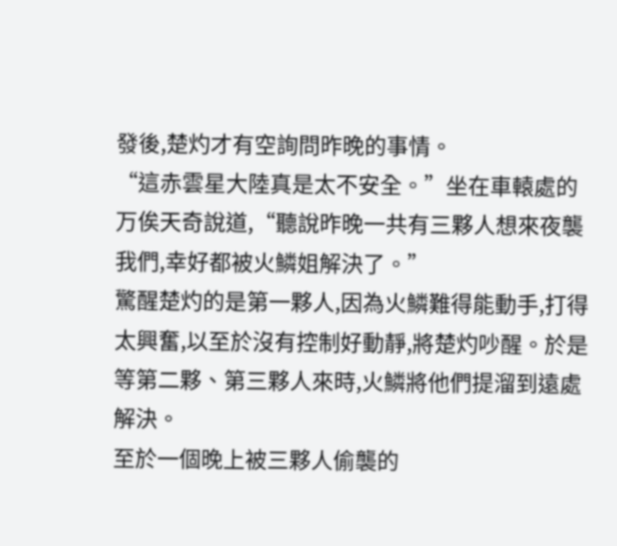發後,楚灼才有空詢問昨晚的事情。
“這赤雲星大陸真是太不安全。”坐在車轅處的万俟天奇說道,“聽說昨晚一共有三夥人想來夜襲我們,幸好都被火鱗姐解決了。”
驚醒楚灼的是第一夥人,因為火鱗難得能動手,打得太興奮,以至於沒有控制好動靜,將楚灼吵醒。於是等第二夥、第三夥人來時,火鱗將他們提溜到遠處解決。
至於一個晚上被三夥人偷襲的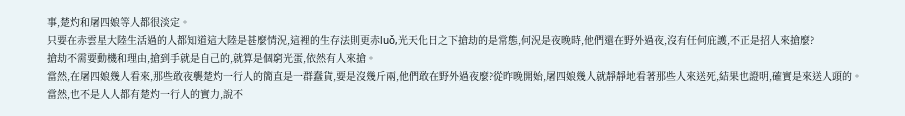事,楚灼和屠四娘等人都很淡定。
只要在赤雲星大陸生活過的人都知道這大陸是甚麼情況,這裡的生存法則更赤luǒ,光天化日之下搶劫的是常態,何況是夜晚時,他們還在野外過夜,沒有任何庇護,不正是招人來搶麼?
搶劫不需要動機和理由,搶到手就是自己的,就算是個窮光蛋,依然有人來搶。
當然,在屠四娘幾人看來,那些敢夜襲楚灼一行人的簡直是一群蠢貨,要是沒幾斤兩,他們敢在野外過夜麼?從昨晚開始,屠四娘幾人就靜靜地看著那些人來送死,結果也證明,確實是來送人頭的。
當然,也不是人人都有楚灼一行人的實力,說不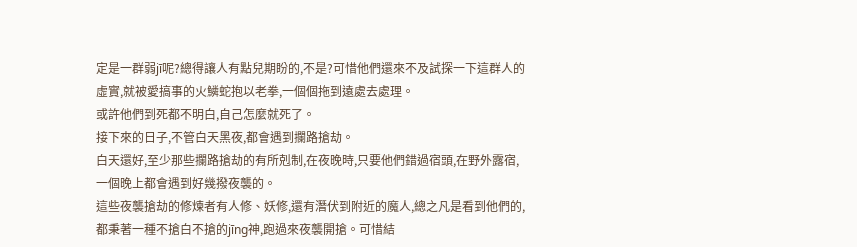定是一群弱jī呢?總得讓人有點兒期盼的,不是?可惜他們還來不及試探一下這群人的虛實,就被愛搞事的火鱗蛇抱以老拳,一個個拖到遠處去處理。
或許他們到死都不明白,自己怎麼就死了。
接下來的日子,不管白天黑夜,都會遇到攔路搶劫。
白天還好,至少那些攔路搶劫的有所剋制,在夜晚時,只要他們錯過宿頭,在野外露宿,一個晚上都會遇到好幾撥夜襲的。
這些夜襲搶劫的修煉者有人修、妖修,還有潛伏到附近的魔人,總之凡是看到他們的,都秉著一種不搶白不搶的jīng神,跑過來夜襲開搶。可惜結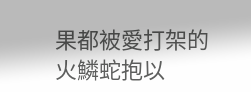果都被愛打架的火鱗蛇抱以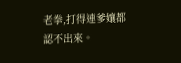老拳,打得連爹孃都認不出來。